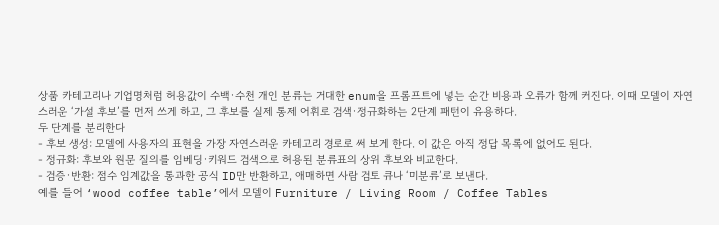상품 카테고리나 기업명처럼 허용값이 수백·수천 개인 분류는 거대한 enum을 프롬프트에 넣는 순간 비용과 오류가 함께 커진다. 이때 모델이 자연스러운 ‘가설 후보’를 먼저 쓰게 하고, 그 후보를 실제 통제 어휘로 검색·정규화하는 2단계 패턴이 유용하다.
두 단계를 분리한다
- 후보 생성: 모델에 사용자의 표현을 가장 자연스러운 카테고리 경로로 써 보게 한다. 이 값은 아직 정답 목록에 없어도 된다.
- 정규화: 후보와 원문 질의를 임베딩·키워드 검색으로 허용된 분류표의 상위 후보와 비교한다.
- 검증·반환: 점수 임계값을 통과한 공식 ID만 반환하고, 애매하면 사람 검토 큐나 ‘미분류’로 보낸다.
예를 들어 ‘wood coffee table’에서 모델이 Furniture / Living Room / Coffee Tables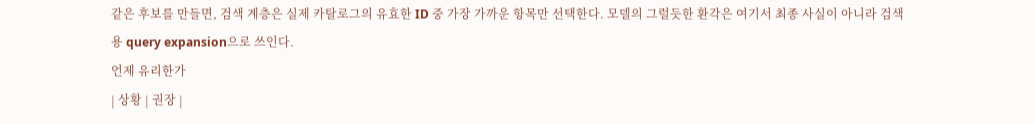같은 후보를 만들면, 검색 계층은 실제 카탈로그의 유효한 ID 중 가장 가까운 항목만 선택한다. 모델의 그럴듯한 환각은 여기서 최종 사실이 아니라 검색용 query expansion으로 쓰인다.
언제 유리한가
| 상황 | 권장 |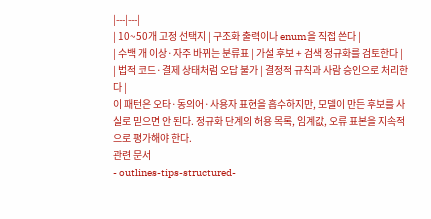|---|---|
| 10~50개 고정 선택지 | 구조화 출력이나 enum을 직접 쓴다 |
| 수백 개 이상·자주 바뀌는 분류표 | 가설 후보 + 검색 정규화를 검토한다 |
| 법적 코드·결제 상태처럼 오답 불가 | 결정적 규칙과 사람 승인으로 처리한다 |
이 패턴은 오타·동의어·사용자 표현을 흡수하지만, 모델이 만든 후보를 사실로 믿으면 안 된다. 정규화 단계의 허용 목록, 임계값, 오류 표본을 지속적으로 평가해야 한다.
관련 문서
- outlines-tips-structured-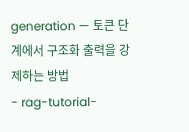generation — 토큰 단계에서 구조화 출력을 강제하는 방법
- rag-tutorial-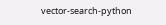vector-search-python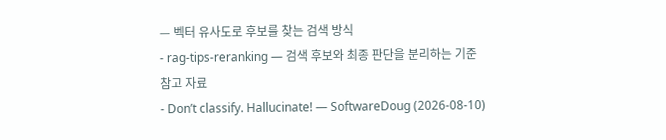— 벡터 유사도로 후보를 찾는 검색 방식
- rag-tips-reranking — 검색 후보와 최종 판단을 분리하는 기준
참고 자료
- Don’t classify. Hallucinate! — SoftwareDoug (2026-08-10)